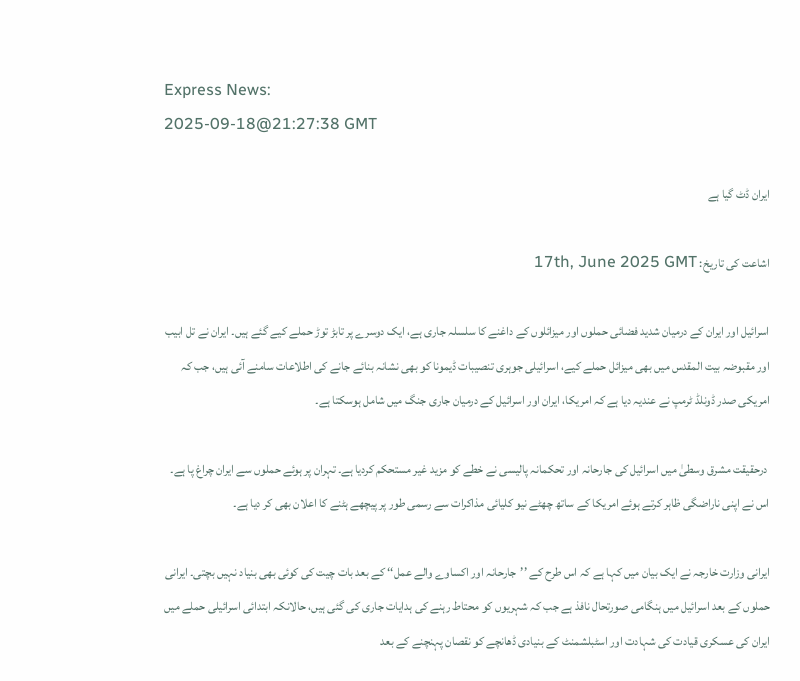Express News:
2025-09-18@21:27:38 GMT

ایران ڈٹ گیا ہے

اشاعت کی تاریخ: 17th, June 2025 GMT

اسرائیل اور ایران کے درمیان شدید فضائی حملوں اور میزائلوں کے داغنے کا سلسلہ جاری ہے، ایک دوسرے پر تابڑ توڑ حملے کیے گئے ہیں۔ ایران نے تل ابیب اور مقبوضہ بیت المقدس میں بھی میزائل حملے کیے، اسرائیلی جوہری تنصیبات ڈیمونا کو بھی نشانہ بنائے جانے کی اطلاعات سامنے آئی ہیں، جب کہ امریکی صدر ڈونلڈ ٹرمپ نے عندیہ دیا ہے کہ امریکا، ایران اور اسرائیل کے درمیان جاری جنگ میں شامل ہوسکتا ہے۔

 درحقیقت مشرق وسطیٰ میں اسرائیل کی جارحانہ اور تحکمانہ پالیسی نے خطے کو مزید غیر مستحکم کردیا ہے۔ تہران پر ہوئے حملوں سے ایران چراغ پا ہے۔ اس نے اپنی ناراضگی ظاہر کرتے ہوئے امریکا کے ساتھ چھٹے نیو کلیائی مذاکرات سے رسمی طور پر پیچھے ہٹنے کا اعلان بھی کر دیا ہے۔

ایرانی وزارت خارجہ نے ایک بیان میں کہا ہے کہ اس طرح کے ’’جارحانہ اور اکساوے والے عمل‘‘ کے بعد بات چیت کی کوئی بھی بنیاد نہیں بچتی۔ ایرانی حملوں کے بعد اسرائیل میں ہنگامی صورتحال نافذ ہے جب کہ شہریوں کو محتاط رہنے کی ہدایات جاری کی گئی ہیں، حالانکہ ابتدائی اسرائیلی حملے میں ایران کی عسکری قیادت کی شہادت اور اسٹبلشمنٹ کے بنیادی ڈھانچے کو نقصان پہنچنے کے بعد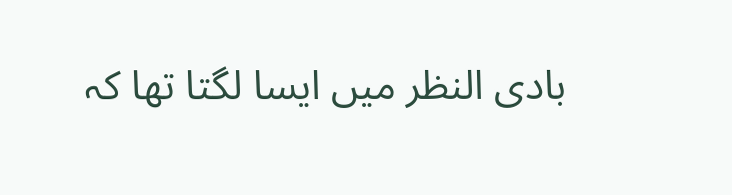بادی النظر میں ایسا لگتا تھا کہ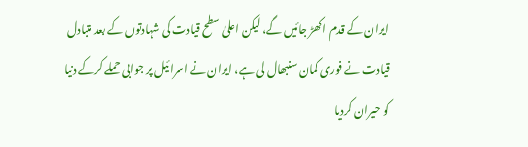ایران کے قدم اکھڑ جائیں گے، لیکن اعلیٰ سطح قیادت کی شہادتوں کے بعد متبادل قیادت نے فوری کمان سنبھال لی ہے، ایران نے اسرائیل پر جوابی حملے کرکے دنیا کو حیران کردیا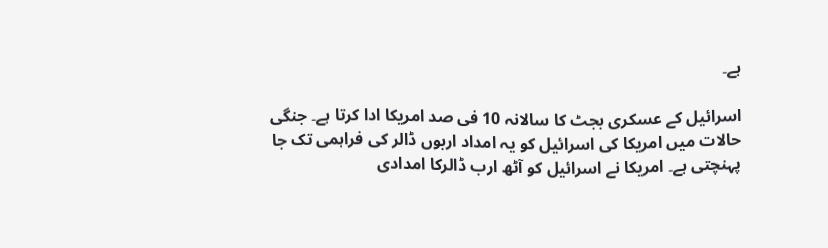ہے۔

اسرائیل کے عسکری بجٹ کا سالانہ 10 فی صد امریکا ادا کرتا ہے۔ جنگی حالات میں امریکا کی اسرائیل کو یہ امداد اربوں ڈالر کی فراہمی تک جا پہنچتی ہے۔ امریکا نے اسرائیل کو آٹھ ارب ڈالرکا امدادی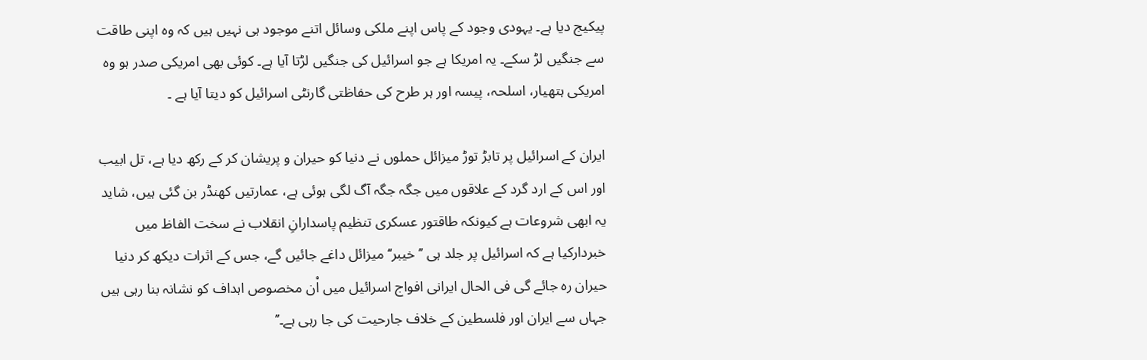پیکیج دیا ہے۔ یہودی وجود کے پاس اپنے ملکی وسائل اتنے موجود ہی نہیں ہیں کہ وہ اپنی طاقت سے جنگیں لڑ سکے۔ یہ امریکا ہے جو اسرائیل کی جنگیں لڑتا آیا ہے۔ کوئی بھی امریکی صدر ہو وہ امریکی ہتھیار، اسلحہ، پیسہ اور ہر طرح کی حفاظتی گارنٹی اسرائیل کو دیتا آیا ہے ۔

ایران کے اسرائیل پر تابڑ توڑ میزائل حملوں نے دنیا کو حیران و پریشان کر کے رکھ دیا ہے، تل ابیب اور اس کے ارد گرد کے علاقوں میں جگہ جگہ آگ لگی ہوئی ہے، عمارتیں کھنڈر بن گئی ہیں، شاید یہ ابھی شروعات ہے کیونکہ طاقتور عسکری تنظیم پاسدارانِ انقلاب نے سخت الفاظ میں خبردارکیا ہے کہ اسرائیل پر جلد ہی ’’ خیبر‘‘ میزائل داغے جائیں گے، جس کے اثرات دیکھ کر دنیا حیران رہ جائے گی فی الحال ایرانی افواج اسرائیل میں اْن مخصوص اہداف کو نشانہ بنا رہی ہیں جہاں سے ایران اور فلسطین کے خلاف جارحیت کی جا رہی ہے۔’’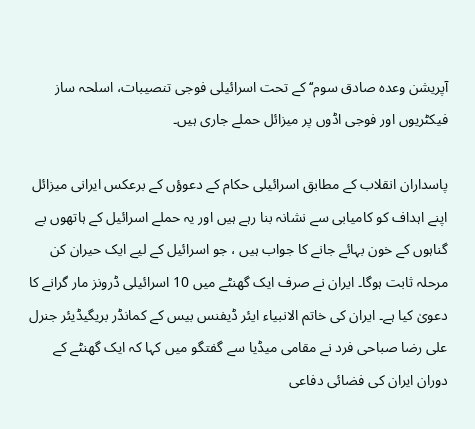آپریشن وعدہ صادق سوم‘‘ کے تحت اسرائیلی فوجی تنصیبات، اسلحہ ساز فیکٹریوں اور فوجی اڈوں پر میزائل حملے جاری ہیں۔

پاسداران انقلاب کے مطابق اسرائیلی حکام کے دعوؤں کے برعکس ایرانی میزائل اپنے اہداف کو کامیابی سے نشانہ بنا رہے ہیں اور یہ حملے اسرائیل کے ہاتھوں بے گناہوں کے خون بہائے جانے کا جواب ہیں ، جو اسرائیل کے لیے ایک حیران کن مرحلہ ثابت ہوگا۔ ایران نے صرف ایک گھنٹے میں 10 اسرائیلی ڈرونز مار گرانے کا دعویٰ کیا ہے۔ ایران کی خاتم الانبیاء ایئر ڈیفنس بیس کے کمانڈر بریگیڈیئر جنرل علی رضا صباحی فرد نے مقامی میڈیا سے گفتگو میں کہا کہ ایک گھنٹے کے دوران ایران کی فضائی دفاعی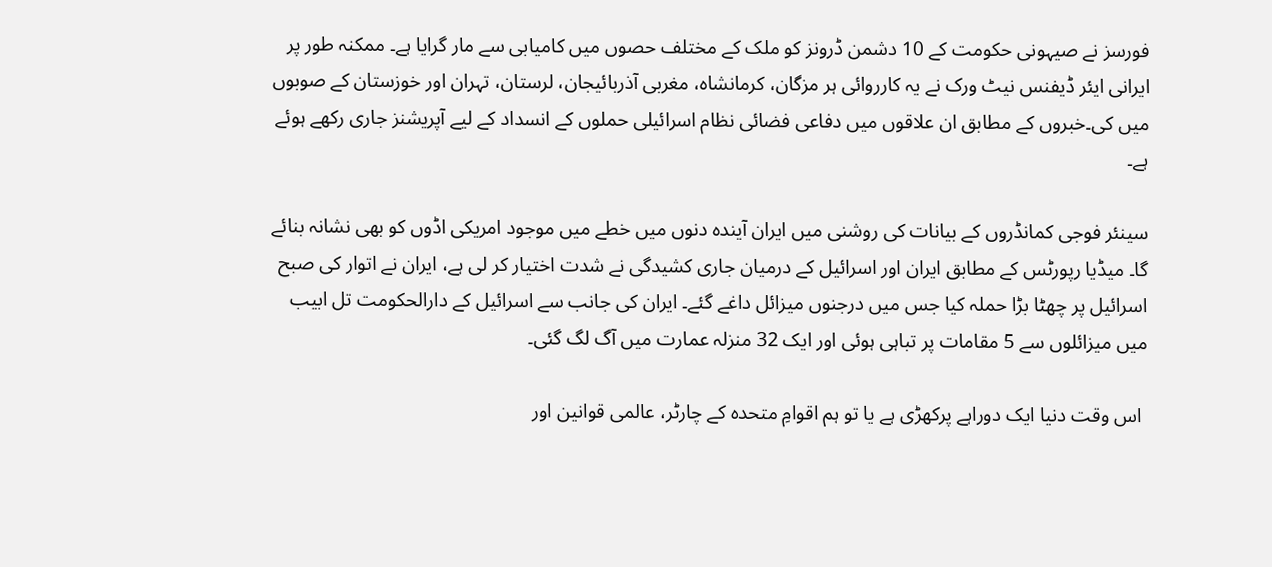فورسز نے صیہونی حکومت کے 10 دشمن ڈرونز کو ملک کے مختلف حصوں میں کامیابی سے مار گرایا ہے۔ ممکنہ طور پر ایرانی ایئر ڈیفنس نیٹ ورک نے یہ کارروائی ہر مزگان، کرمانشاہ، مغربی آذربائیجان، لرستان، تہران اور خوزستان کے صوبوں میں کی۔خبروں کے مطابق ان علاقوں میں دفاعی فضائی نظام اسرائیلی حملوں کے انسداد کے لیے آپریشنز جاری رکھے ہوئے ہے۔

سینئر فوجی کمانڈروں کے بیانات کی روشنی میں ایران آیندہ دنوں میں خطے میں موجود امریکی اڈوں کو بھی نشانہ بنائے گا۔ میڈیا رپورٹس کے مطابق ایران اور اسرائیل کے درمیان جاری کشیدگی نے شدت اختیار کر لی ہے، ایران نے اتوار کی صبح اسرائیل پر چھٹا بڑا حملہ کیا جس میں درجنوں میزائل داغے گئے۔ ایران کی جانب سے اسرائیل کے دارالحکومت تل ابیب میں میزائلوں سے 5 مقامات پر تباہی ہوئی اور ایک 32 منزلہ عمارت میں آگ لگ گئی۔

 اس وقت دنیا ایک دوراہے پرکھڑی ہے یا تو ہم اقوامِ متحدہ کے چارٹر، عالمی قوانین اور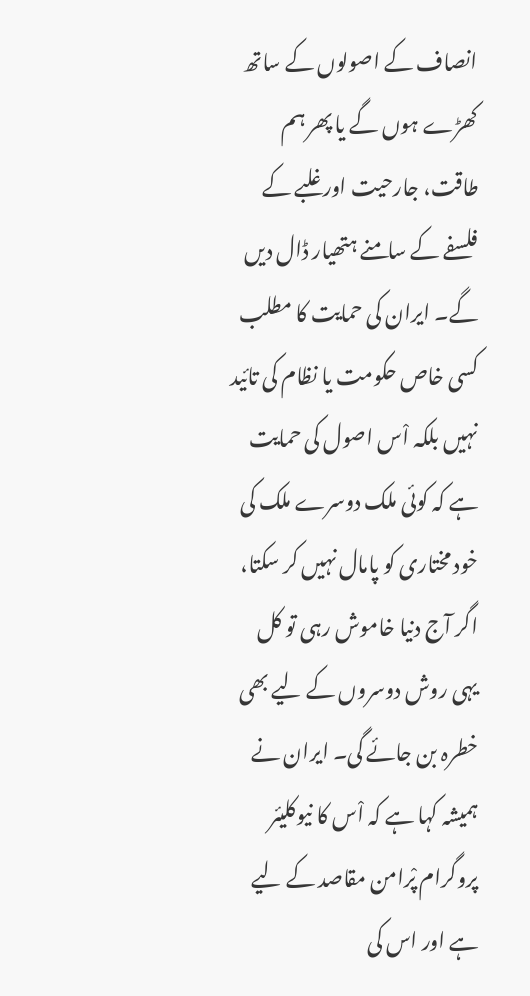انصاف کے اصولوں کے ساتھ کھڑے ہوں گے یا پھر ہم طاقت، جارحیت اور غلبے کے فلسفے کے سامنے ہتھیار ڈال دیں گے۔ ایران کی حمایت کا مطلب کسی خاص حکومت یا نظام کی تائید نہیں بلکہ اْس اصول کی حمایت ہے کہ کوئی ملک دوسرے ملک کی خود مختاری کو پامال نہیں کر سکتا، اگر آج دنیا خاموش رہی تو کل یہی روش دوسروں کے لیے بھی خطرہ بن جائے گی۔ ایران نے ہمیشہ کہا ہے کہ اْس کا نیوکلیئر پروگرام پْرامن مقاصد کے لیے ہے اور اس کی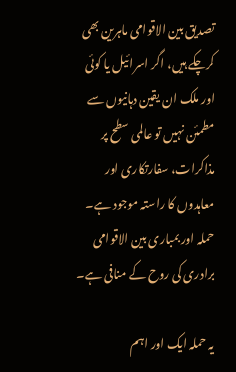تصدیق بین الاقوامی ماہرین بھی کرچکے ہیں، اگر اسرائیل یا کوئی اور ملک ان یقین دہانیوں سے مطمئن نہیں تو عالمی سطح پر مذاکرات، سفارتکاری اور معاہدوں کا راستہ موجود ہے۔ حملہ اور بمباری بین الاقوامی برادری کی روح کے منافی ہے۔

یہ حملہ ایک اور اہم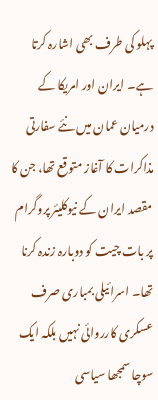پہلو کی طرف بھی اشارہ کرتا ہے۔ ایران اور امریکا کے درمیان عمان میں نئے سفارتی مذاکرات کا آغاز متوقع تھا، جن کا مقصد ایران کے نیوکلیئر پروگرام پر بات چیت کو دوبارہ زندہ کرنا تھا۔ اسرائیلی بمباری صرف عسکری کارروائی نہیں بلکہ ایک سوچا سمجھا سیاسی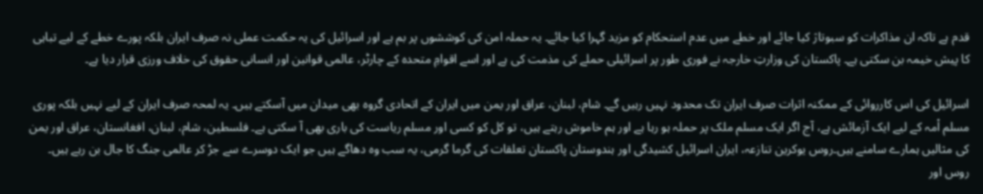قدم ہے تاکہ ان مذاکرات کو سبوتاژ کیا جائے اور خطے میں عدم استحکام کو مزید گہرا کیا جائے۔ یہ حملہ امن کی کوششوں پر بم ہے اور اسرائیل کی یہ حکمت عملی نہ صرف ایران بلکہ پورے خطے کے لیے تباہی کا پیش خیمہ بن سکتی ہے۔ پاکستان کی وزارتِ خارجہ نے فوری طور پر اسرائیلی حملے کی مذمت کی ہے اور اسے اقوامِ متحدہ کے چارٹر، عالمی قوانین اور انسانی حقوق کی خلاف ورزی قرار دیا ہے۔

اسرائیل کی اس کارروائی کے ممکنہ اثرات صرف ایران تک محدود نہیں رہیں گے۔ شام، لبنان، عراق اور یمن میں ایران کے اتحادی گروہ بھی میدان میں آسکتے ہیں۔ یہ لمحہ صرف ایران کے لیے نہیں بلکہ پوری مسلم اْمہ کے لیے ایک آزمائش ہے، آج اگر ایک مسلم ملک پر حملہ ہو رہا ہے اور ہم خاموش رہتے ہیں، تو کل کو کسی اور مسلم ریاست کی باری بھی آ سکتی ہے۔ فلسطین، شام، لبنان، افغانستان، عراق اور یمن کی مثالیں ہمارے سامنے ہیں۔روس یوکرین تنازعہ، ایران اسرائیل کشیدگی اور ہندوستان پاکستان تعلقات کی گرما گرمی، یہ سب وہ دھاگے ہیں جو ایک دوسرے سے جڑ کر عالمی جنگ کا جال بن رہے ہیں۔ روس اور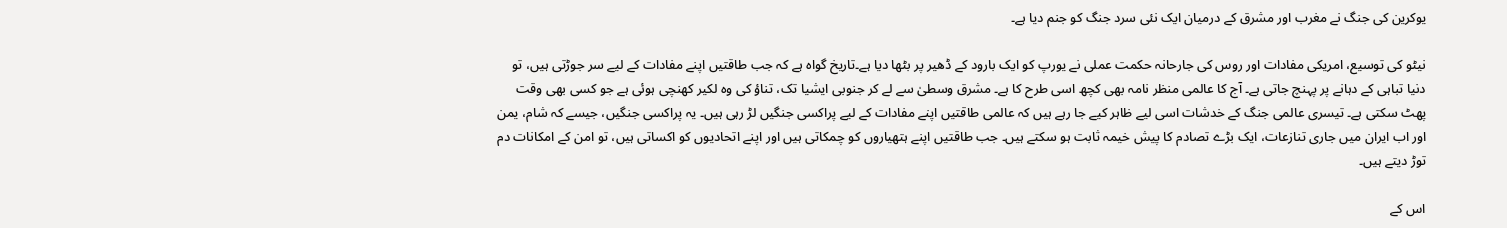یوکرین کی جنگ نے مغرب اور مشرق کے درمیان ایک نئی سرد جنگ کو جنم دیا ہے۔

نیٹو کی توسیع، امریکی مفادات اور روس کی جارحانہ حکمت عملی نے یورپ کو ایک بارود کے ڈھیر پر بٹھا دیا ہے۔تاریخ گواہ ہے کہ جب طاقتیں اپنے مفادات کے لیے سر جوڑتی ہیں، تو دنیا تباہی کے دہانے پر پہنچ جاتی ہے۔ آج کا عالمی منظر نامہ بھی کچھ اسی طرح کا ہے۔ مشرق وسطیٰ سے لے کر جنوبی ایشیا تک، تناؤ کی وہ لکیر کھنچی ہوئی ہے جو کسی بھی وقت پھٹ سکتی ہے۔ تیسری عالمی جنگ کے خدشات اسی لیے ظاہر کیے جا رہے ہیں کہ عالمی طاقتیں اپنے مفادات کے لیے پراکسی جنگیں لڑ رہی ہیں۔ یہ پراکسی جنگیں، جیسے کہ شام، یمن اور اب ایران میں جاری تنازعات، ایک بڑے تصادم کا پیش خیمہ ثابت ہو سکتے ہیں۔ جب طاقتیں اپنے ہتھیاروں کو چمکاتی ہیں اور اپنے اتحادیوں کو اکساتی ہیں، تو امن کے امکانات دم توڑ دیتے ہیں۔

اس کے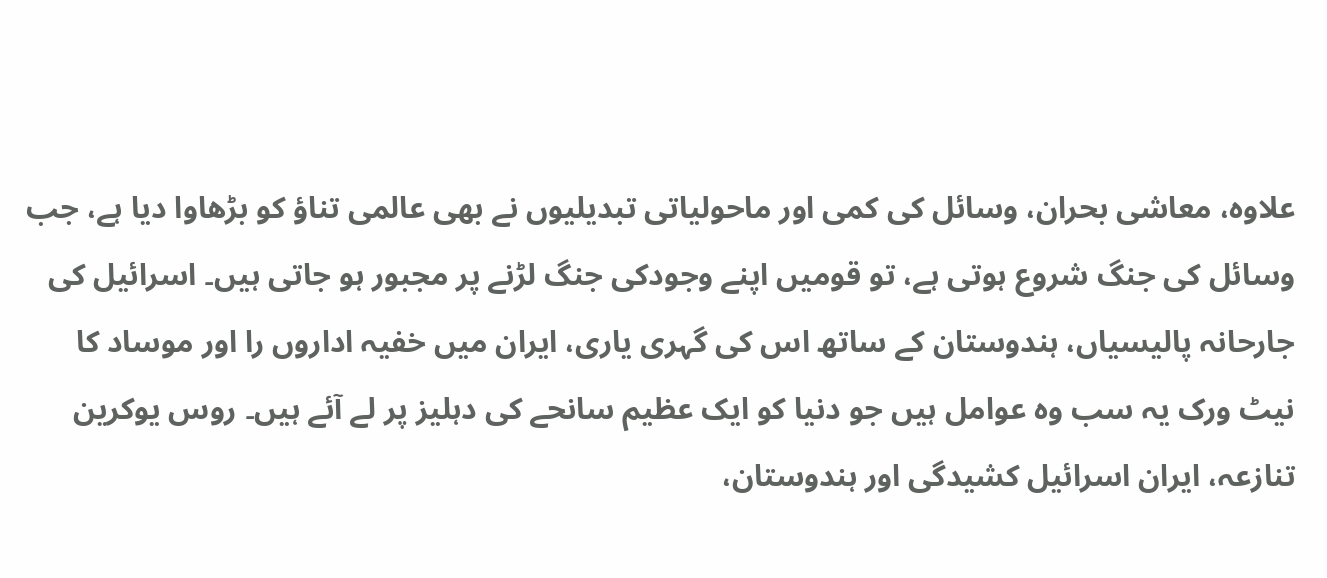علاوہ، معاشی بحران، وسائل کی کمی اور ماحولیاتی تبدیلیوں نے بھی عالمی تناؤ کو بڑھاوا دیا ہے، جب وسائل کی جنگ شروع ہوتی ہے، تو قومیں اپنے وجودکی جنگ لڑنے پر مجبور ہو جاتی ہیں۔ اسرائیل کی جارحانہ پالیسیاں، ہندوستان کے ساتھ اس کی گہری یاری، ایران میں خفیہ اداروں را اور موساد کا نیٹ ورک یہ سب وہ عوامل ہیں جو دنیا کو ایک عظیم سانحے کی دہلیز پر لے آئے ہیں۔ روس یوکرین تنازعہ، ایران اسرائیل کشیدگی اور ہندوستان،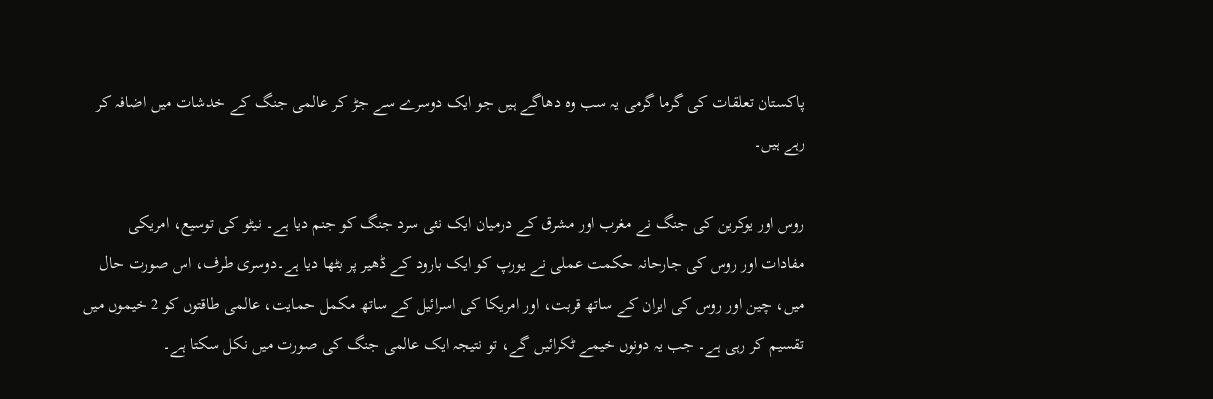پاکستان تعلقات کی گرما گرمی یہ سب وہ دھاگے ہیں جو ایک دوسرے سے جڑ کر عالمی جنگ کے خدشات میں اضافہ کر رہے ہیں۔

روس اور یوکرین کی جنگ نے مغرب اور مشرق کے درمیان ایک نئی سرد جنگ کو جنم دیا ہے۔ نیٹو کی توسیع، امریکی مفادات اور روس کی جارحانہ حکمت عملی نے یورپ کو ایک بارود کے ڈھیر پر بٹھا دیا ہے۔دوسری طرف، اس صورت حال میں، چین اور روس کی ایران کے ساتھ قربت، اور امریکا کی اسرائیل کے ساتھ مکمل حمایت، عالمی طاقتوں کو 2 خیموں میں تقسیم کر رہی ہے۔ جب یہ دونوں خیمے ٹکرائیں گے، تو نتیجہ ایک عالمی جنگ کی صورت میں نکل سکتا ہے۔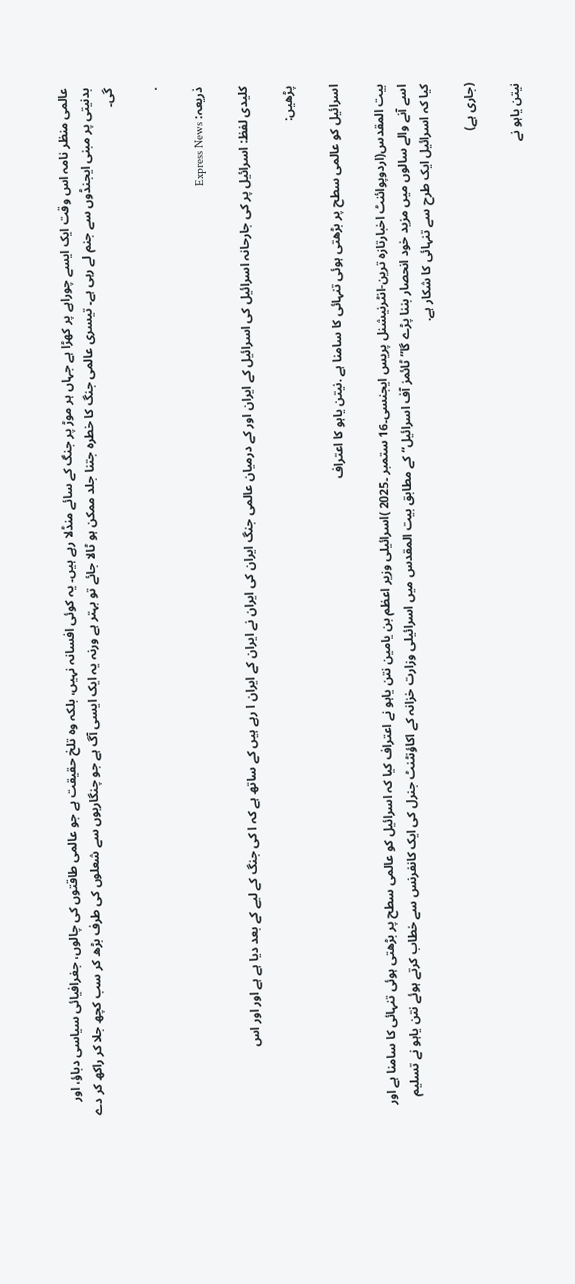عالمی منظر نامہ اس وقت ایک ایسے چوراہے پر کھڑا ہے جہاں ہر موڑ پر جنگ کے سائے منڈلا رہے ہیں۔ یہ کوئی افسانہ نہیں، بلکہ وہ تلخ حقیقت ہے جو عالمی طاقتوں کی چالوں، جغرافیائی سیاسی دباؤ، اور بدنیتی پر مبنی ایجنڈوں سے جنم لے رہی ہے۔ تیسری عالمی جنگ کا خطرہ جتنا جلد ممکن ہو ٹالا جائے تو بہتر ہے ورنہ یہ ایک ایسی آگ ہے جو چنگاریوں سے شعلوں کی طرف بڑھ کر سب کچھ جلا کر راکھ کر دے گی۔

.

ذریعہ: Express News

کلیدی لفظ: اسرائیل پر کی جارحانہ اسرائیل کی اسرائیل کے ایران اور کے درمیان عالمی جنگ ایران کی ایران نے ایران کے ایران ا رہے ہیں کے ساتھ ہے کہ ا کی جنگ کے لیے کے بعد دیا ہے ہے اور اور اس

پڑھیں:

اسرائیل کو عالمی سطح پر بڑھتی ہوئی تنہائی کا سامنا ہے .نیتن یاہو کا اعتراف

بیت المقدس(اردوپوائنٹ اخبارتازہ ترین-انٹرنیشنل پریس ایجنسی۔16 ستمبر ۔2025 )اسرائیلی وزیر اعظم بن یامین نتن یاہو نے اعتراف کیا کہ اسرائیل کو عالمی سطح پر بڑھتی ہوئی تنہائی کا سامنا ہے اور اسے آنے والے سالوں میں مزید خود انحصار بننا پڑے گا” ٹائمز آف اسرائیل“ کے مطابق بیت المقدس میں اسرائیلی وزارت خزانہ کے اکاؤنٹنٹ جنرل کی ایک کانفرنس سے خطاب کرتے ہوئے نتن یاہو نے تسلیم کیا کہ اسرائیل ایک طرح سے تنہائی کا شکار ہے.

(جاری ہے)

نیتن یاہو نے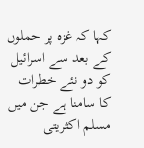کہا کہ غزہ پر حملوں کے بعد سے اسرائیل کو دو نئے خطرات کا سامنا ہے جن میں مسلم اکثریتی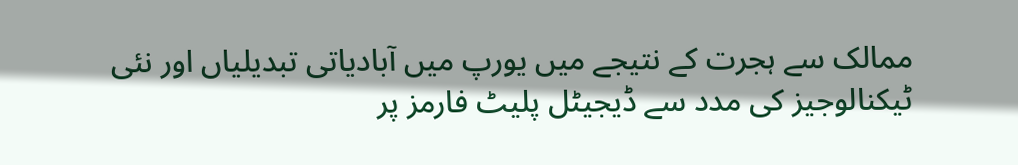ممالک سے ہجرت کے نتیجے میں یورپ میں آبادیاتی تبدیلیاں اور نئی ٹیکنالوجیز کی مدد سے ڈیجیٹل پلیٹ فارمز پر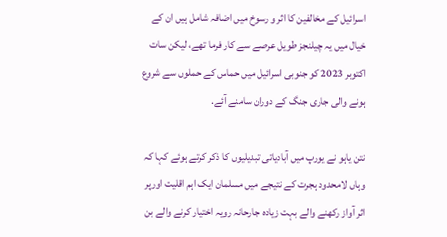اسرائیل کے مخالفین کا اثر و رسوخ میں اضافہ شامل ہیں ان کے خیال میں یہ چیلنجز طویل عرصے سے کار فرما تھے، لیکن سات اکتوبر 2023 کو جنوبی اسرائیل میں حماس کے حملوں سے شروع ہونے والی جاری جنگ کے دوران سامنے آئے.

نتن یاہو نے یورپ میں آبادیاتی تبدیلیوں کا ذکر کرتے ہوئے کہا کہ وہاں لامحدود ہجرت کے نتیجے میں مسلمان ایک اہم اقلیت اورپر اثر آواز رکھنے والے بہت زیادہ جارحانہ رویہ اختیار کرنے والے بن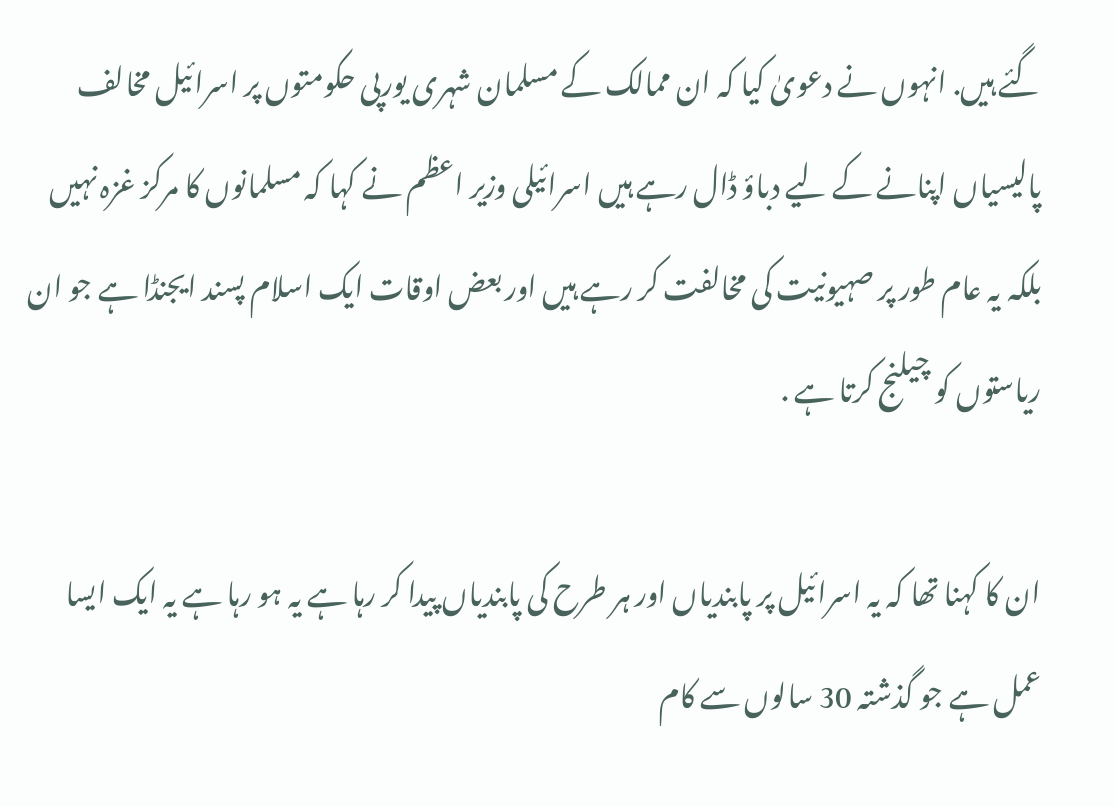گئے ہیں. انہوں نے دعویٰ کیا کہ ان ممالک کے مسلمان شہری یورپی حکومتوں پر اسرائیل مخالف پالیسیاں اپنانے کے لیے دباؤ ڈال رہے ہیں اسرائیلی وزیر اعظم نے کہا کہ مسلمانوں کا مرکز غزہ نہیں بلکہ یہ عام طور پر صہیونیت کی مخالفت کر رہے ہیں اور بعض اوقات ایک اسلام پسند ایجنڈا ہے جو ان ریاستوں کو چیلنج کرتا ہے .

ان کا کہنا تھا کہ یہ اسرائیل پر پابندیاں اور ہر طرح کی پابندیاں پیدا کر رہا ہے یہ ہو رہا ہے یہ ایک ایسا عمل ہے جو گذشتہ 30 سالوں سے کام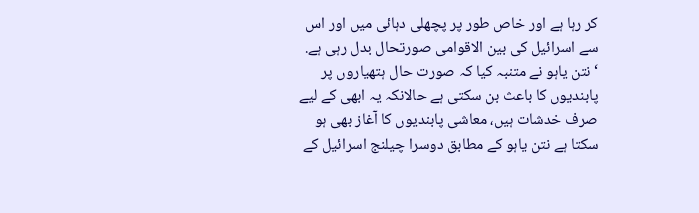کر رہا ہے اور خاص طور پر پچھلی دہائی میں اور اس سے اسرائیل کی بین الاقوامی صورتحال بدل رہی ہے. ‘نتن یاہو نے متنبہ کیا کہ صورت حال ہتھیاروں پر پابندیوں کا باعث بن سکتی ہے حالانکہ یہ ابھی کے لیے صرف خدشات ہیں، معاشی پابندیوں کا آغاز بھی ہو سکتا ہے نتن یاہو کے مطابق دوسرا چیلنج اسرائیل کے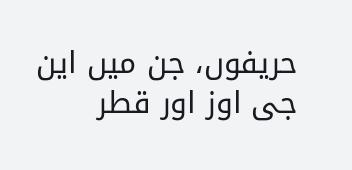حریفوں، جن میں این جی اوز اور قطر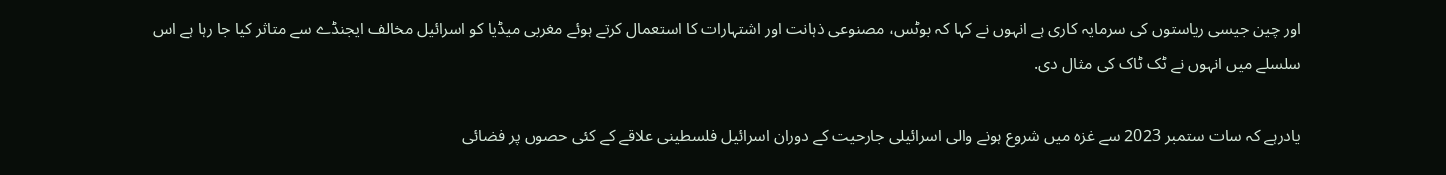اور چین جیسی ریاستوں کی سرمایہ کاری ہے انہوں نے کہا کہ بوٹس، مصنوعی ذہانت اور اشتہارات کا استعمال کرتے ہوئے مغربی میڈیا کو اسرائیل مخالف ایجنڈے سے متاثر کیا جا رہا ہے اس سلسلے میں انہوں نے ٹک ٹاک کی مثال دی.

یادرہے کہ سات ستمبر 2023 سے غزہ میں شروع ہونے والی اسرائیلی جارحیت کے دوران اسرائیل فلسطینی علاقے کے کئی حصوں پر فضائی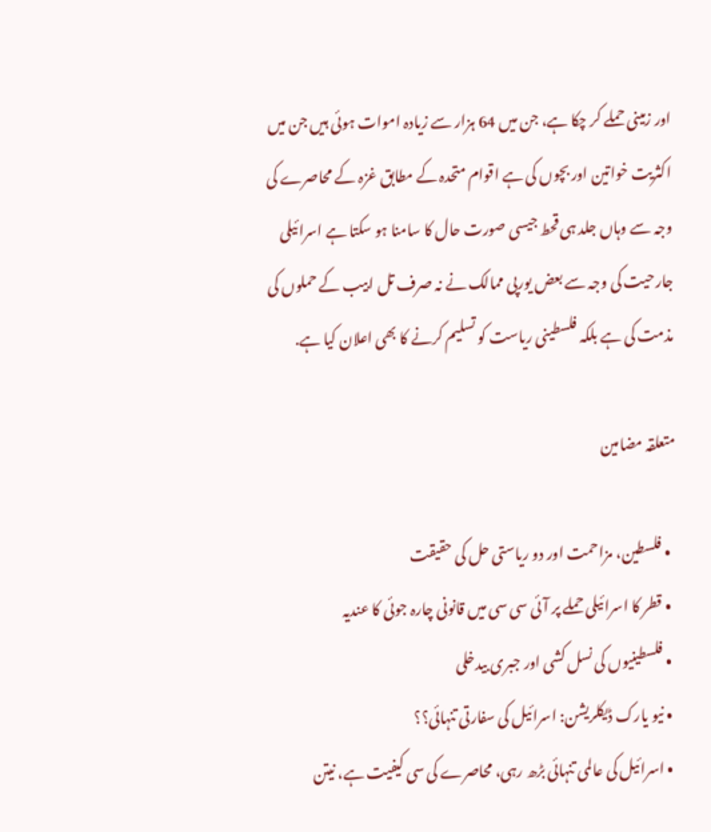اور زمینی حملے کر چکا ہے، جن میں 64 ہزار سے زیادہ اموات ہوئی ہیں جن میں اکثریت خواتین اور بچوں کی ہے اقوام متحدہ کے مطابق غزہ کے محاصرے کی وجہ سے وہاں جلد ہی قحط جیسی صورت حال کا سامنا ہو سکتا ہے اسرائیلی جارحیت کی وجہ سے بعض یورپی ممالک نے نہ صرف تل ابیب کے حملوں کی مذمت کی ہے بلکہ فلسطینی ریاست کو تسلیم کرنے کا بھی اعلان کیا ہے.

متعلقہ مضامین

  • فلسطین، مزاحمت اور دو ریاستی حل کی حقیقت
  • قطر کا اسرائیلی حملے پر آئی سی سی میں قانونی چارہ جوئی کا عندیہ
  • فلسطینیوں کی نسل کشی اور جبری بیدخلی
  • نیو یارک ڈیکلریشن: اسرائیل کی سفارتی تنہائی؟؟
  • اسرائیل کی عالمی تنہائی بڑھ رہی، محاصرے کی سی کیفیت ہے، نیتن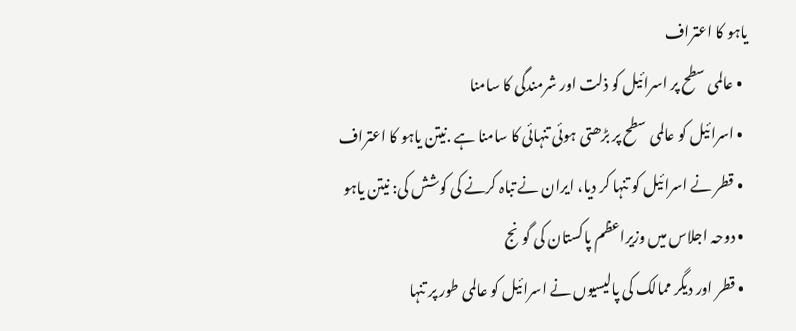یاہو کا اعتراف
  • عالمی سطح پر اسرائیل کو ذلت اور شرمندگی کا سامنا
  • اسرائیل کو عالمی سطح پر بڑھتی ہوئی تنہائی کا سامنا ہے .نیتن یاہو کا اعتراف
  • قطر نے اسرائیل کو تنہا کر دیا، ایران نے تباہ کرنے کی کوشش کی: نیتن یاہو
  • دوحہ اجلاس میں وزیراعظم پاکستان کی گونج
  • قطر اور دیگر ممالک کی پالیسیوں نے اسرائیل کو عالمی طور پر تنہا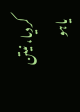کردیا، نیتن یاہو